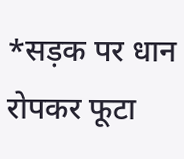*सड़क पर धान रोपकर फूटा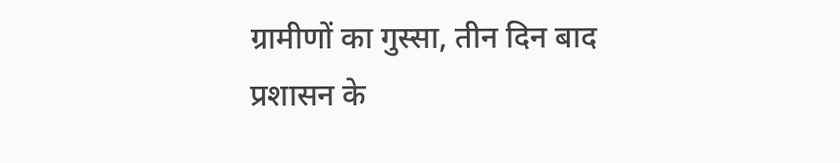ग्रामीणों का गुस्सा, तीन दिन बाद प्रशासन के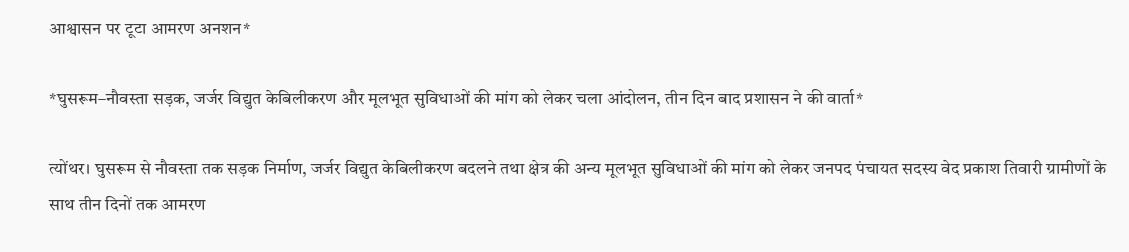आश्वासन पर टूटा आमरण अनशन*

*घुसरूम–नौवस्ता सड़क, जर्जर विद्युत केबिलीकरण और मूलभूत सुविधाओं की मांग को लेकर चला आंदोलन, तीन दिन बाद प्रशासन ने की वार्ता*

त्योंथर। घुसरूम से नौवस्ता तक सड़क निर्माण, जर्जर विद्युत केबिलीकरण बदलने तथा क्षेत्र की अन्य मूलभूत सुविधाओं की मांग को लेकर जनपद पंचायत सदस्य वेद प्रकाश तिवारी ग्रामीणों के साथ तीन दिनों तक आमरण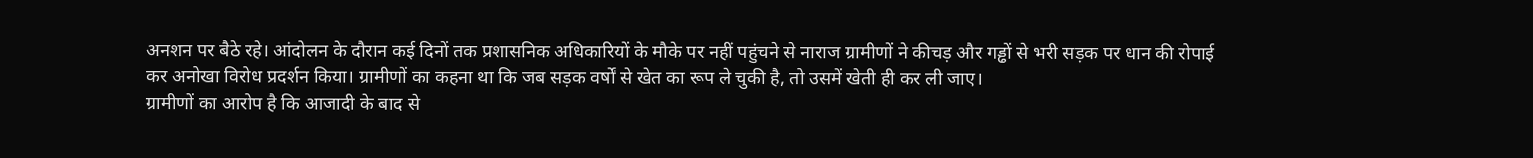अनशन पर बैठे रहे। आंदोलन के दौरान कई दिनों तक प्रशासनिक अधिकारियों के मौके पर नहीं पहुंचने से नाराज ग्रामीणों ने कीचड़ और गड्ढों से भरी सड़क पर धान की रोपाई कर अनोखा विरोध प्रदर्शन किया। ग्रामीणों का कहना था कि जब सड़क वर्षों से खेत का रूप ले चुकी है, तो उसमें खेती ही कर ली जाए।
ग्रामीणों का आरोप है कि आजादी के बाद से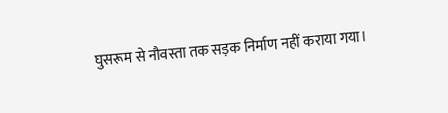घुसरूम से नौवस्ता तक सड़क निर्माण नहीं कराया गया।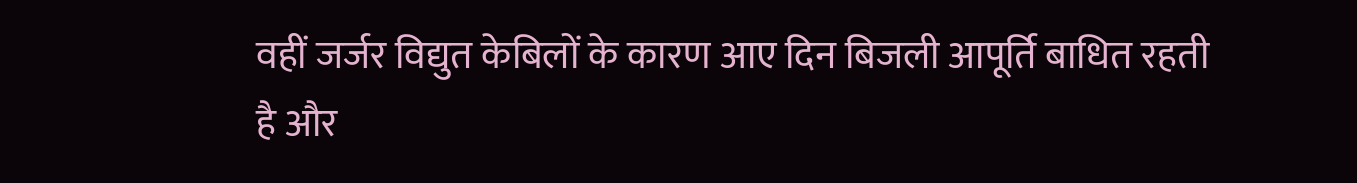वहीं जर्जर विद्युत केबिलों के कारण आए दिन बिजली आपूर्ति बाधित रहती है और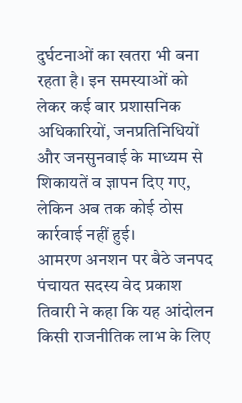दुर्घटनाओं का खतरा भी बना रहता है। इन समस्याओं को लेकर कई बार प्रशासनिक अधिकारियों, जनप्रतिनिधियों और जनसुनवाई के माध्यम से शिकायतें व ज्ञापन दिए गए, लेकिन अब तक कोई ठोस कार्रवाई नहीं हुई।
आमरण अनशन पर बैठे जनपद पंचायत सदस्य वेद प्रकाश तिवारी ने कहा कि यह आंदोलन किसी राजनीतिक लाभ के लिए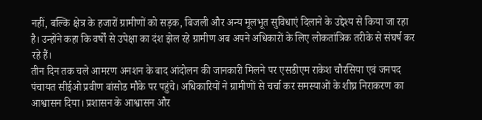नहीं, बल्कि क्षेत्र के हजारों ग्रामीणों को सड़क, बिजली और अन्य मूलभूत सुविधाएं दिलाने के उद्देश्य से किया जा रहा है। उन्होंने कहा कि वर्षों से उपेक्षा का दंश झेल रहे ग्रामीण अब अपने अधिकारों के लिए लोकतांत्रिक तरीके से संघर्ष कर रहे हैं।
तीन दिन तक चले आमरण अनशन के बाद आंदोलन की जानकारी मिलने पर एसडीएम राकेश चौरसिया एवं जनपद पंचायत सीईओ प्रवीण बांसोड मौके पर पहुंचे। अधिकारियों ने ग्रामीणों से चर्चा कर समस्याओं के शीघ्र निराकरण का आश्वासन दिया। प्रशासन के आश्वासन और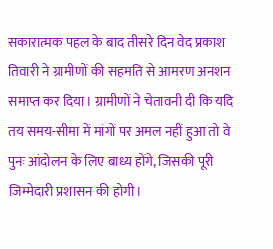सकारात्मक पहल के बाद तीसरे दिन वेद प्रकाश तिवारी ने ग्रामीणों की सहमति से आमरण अनशन समाप्त कर दिया। ग्रामीणों ने चेतावनी दी कि यदि तय समय-सीमा में मांगों पर अमल नहीं हुआ तो वे पुनः आंदोलन के लिए बाध्य होंगे, जिसकी पूरी जिम्मेदारी प्रशासन की होगी।